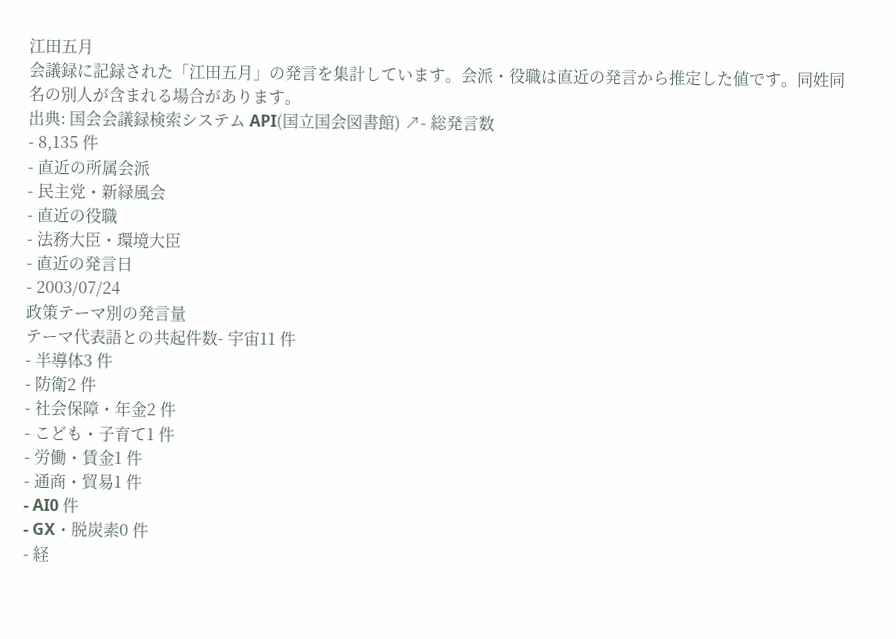江田五月
会議録に記録された「江田五月」の発言を集計しています。会派・役職は直近の発言から推定した値です。同姓同名の別人が含まれる場合があります。
出典: 国会会議録検索システム API(国立国会図書館) ↗- 総発言数
- 8,135 件
- 直近の所属会派
- 民主党・新緑風会
- 直近の役職
- 法務大臣・環境大臣
- 直近の発言日
- 2003/07/24
政策テーマ別の発言量
テーマ代表語との共起件数- 宇宙11 件
- 半導体3 件
- 防衛2 件
- 社会保障・年金2 件
- こども・子育て1 件
- 労働・賃金1 件
- 通商・貿易1 件
- AI0 件
- GX・脱炭素0 件
- 経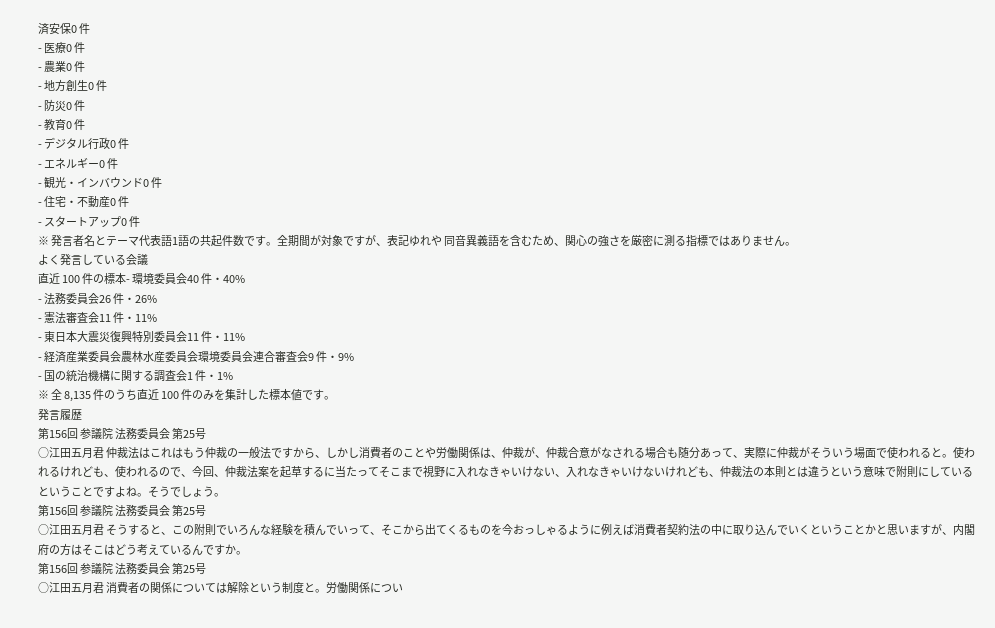済安保0 件
- 医療0 件
- 農業0 件
- 地方創生0 件
- 防災0 件
- 教育0 件
- デジタル行政0 件
- エネルギー0 件
- 観光・インバウンド0 件
- 住宅・不動産0 件
- スタートアップ0 件
※ 発言者名とテーマ代表語1語の共起件数です。全期間が対象ですが、表記ゆれや 同音異義語を含むため、関心の強さを厳密に測る指標ではありません。
よく発言している会議
直近 100 件の標本- 環境委員会40 件・40%
- 法務委員会26 件・26%
- 憲法審査会11 件・11%
- 東日本大震災復興特別委員会11 件・11%
- 経済産業委員会農林水産委員会環境委員会連合審査会9 件・9%
- 国の統治機構に関する調査会1 件・1%
※ 全 8,135 件のうち直近 100 件のみを集計した標本値です。
発言履歴
第156回 参議院 法務委員会 第25号
○江田五月君 仲裁法はこれはもう仲裁の一般法ですから、しかし消費者のことや労働関係は、仲裁が、仲裁合意がなされる場合も随分あって、実際に仲裁がそういう場面で使われると。使われるけれども、使われるので、今回、仲裁法案を起草するに当たってそこまで視野に入れなきゃいけない、入れなきゃいけないけれども、仲裁法の本則とは違うという意味で附則にしているということですよね。そうでしょう。
第156回 参議院 法務委員会 第25号
○江田五月君 そうすると、この附則でいろんな経験を積んでいって、そこから出てくるものを今おっしゃるように例えば消費者契約法の中に取り込んでいくということかと思いますが、内閣府の方はそこはどう考えているんですか。
第156回 参議院 法務委員会 第25号
○江田五月君 消費者の関係については解除という制度と。労働関係につい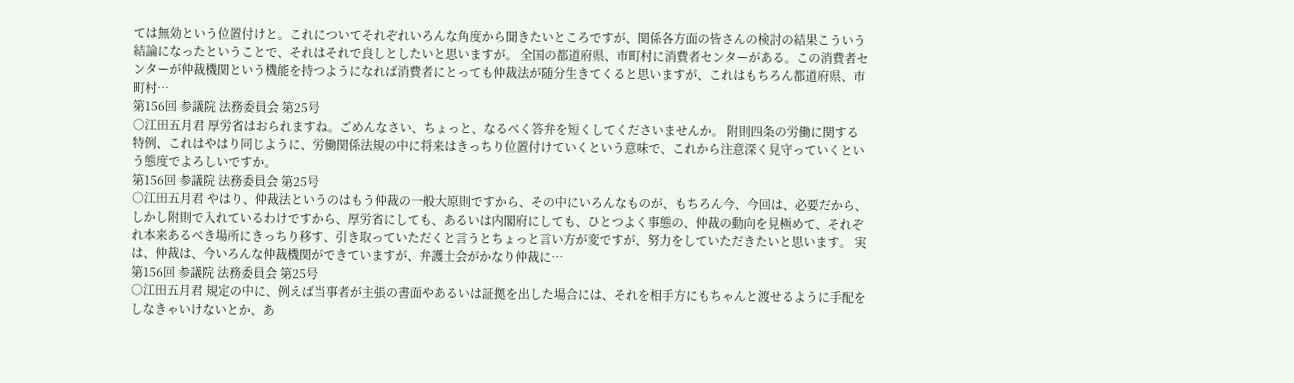ては無効という位置付けと。これについてそれぞれいろんな角度から聞きたいところですが、関係各方面の皆さんの検討の結果こういう結論になったということで、それはそれで良しとしたいと思いますが。 全国の都道府県、市町村に消費者センターがある。この消費者センターが仲裁機関という機能を持つようになれば消費者にとっても仲裁法が随分生きてくると思いますが、これはもちろん都道府県、市町村…
第156回 参議院 法務委員会 第25号
○江田五月君 厚労省はおられますね。ごめんなさい、ちょっと、なるべく答弁を短くしてくださいませんか。 附則四条の労働に関する特例、これはやはり同じように、労働関係法規の中に将来はきっちり位置付けていくという意味で、これから注意深く見守っていくという態度でよろしいですか。
第156回 参議院 法務委員会 第25号
○江田五月君 やはり、仲裁法というのはもう仲裁の一般大原則ですから、その中にいろんなものが、もちろん今、今回は、必要だから、しかし附則で入れているわけですから、厚労省にしても、あるいは内閣府にしても、ひとつよく事態の、仲裁の動向を見極めて、それぞれ本来あるべき場所にきっちり移す、引き取っていただくと言うとちょっと言い方が変ですが、努力をしていただきたいと思います。 実は、仲裁は、今いろんな仲裁機関ができていますが、弁護士会がかなり仲裁に…
第156回 参議院 法務委員会 第25号
○江田五月君 規定の中に、例えば当事者が主張の書面やあるいは証拠を出した場合には、それを相手方にもちゃんと渡せるように手配をしなきゃいけないとか、あ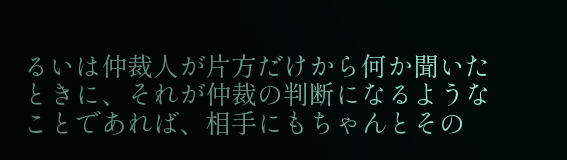るいは仲裁人が片方だけから何か聞いたときに、それが仲裁の判断になるようなことであれば、相手にもちゃんとその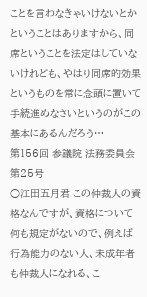ことを言わなきゃいけないとかということはありますから、同席ということを法定はしていないけれども、やはり同席的効果というものを常に念頭に置いて手続進めなさいというのがこの基本にあるんだろう…
第156回 参議院 法務委員会 第25号
○江田五月君 この仲裁人の資格なんですが、資格について何も規定がないので、例えば行為能力のない人、未成年者も仲裁人になれる、こ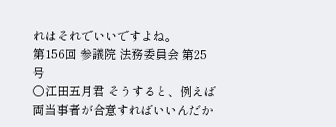れはそれでいいですよね。
第156回 参議院 法務委員会 第25号
○江田五月君 そうすると、例えば両当事者が合意すればいいんだか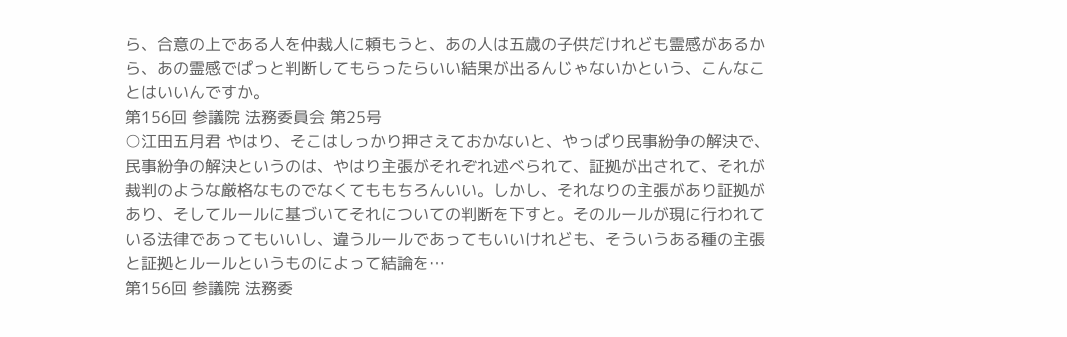ら、合意の上である人を仲裁人に頼もうと、あの人は五歳の子供だけれども霊感があるから、あの霊感でぱっと判断してもらったらいい結果が出るんじゃないかという、こんなことはいいんですか。
第156回 参議院 法務委員会 第25号
○江田五月君 やはり、そこはしっかり押さえておかないと、やっぱり民事紛争の解決で、民事紛争の解決というのは、やはり主張がそれぞれ述べられて、証拠が出されて、それが裁判のような厳格なものでなくてももちろんいい。しかし、それなりの主張があり証拠があり、そしてルールに基づいてそれについての判断を下すと。そのルールが現に行われている法律であってもいいし、違うルールであってもいいけれども、そういうある種の主張と証拠とルールというものによって結論を…
第156回 参議院 法務委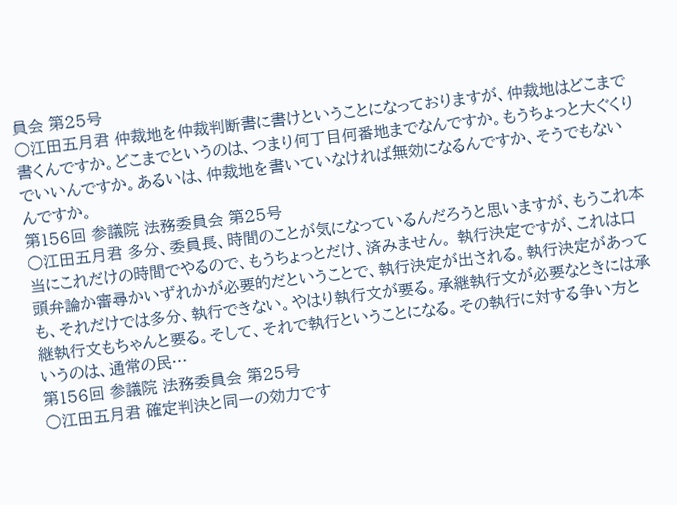員会 第25号
○江田五月君 仲裁地を仲裁判断書に書けということになっておりますが、仲裁地はどこまで書くんですか。どこまでというのは、つまり何丁目何番地までなんですか。もうちょっと大ぐくりでいいんですか。あるいは、仲裁地を書いていなければ無効になるんですか、そうでもないんですか。
第156回 参議院 法務委員会 第25号
○江田五月君 多分、委員長、時間のことが気になっているんだろうと思いますが、もうこれ本当にこれだけの時間でやるので、もうちょっとだけ、済みません。 執行決定ですが、これは口頭弁論か審尋かいずれかが必要的だということで、執行決定が出される。執行決定があっても、それだけでは多分、執行できない。やはり執行文が要る。承継執行文が必要なときには承継執行文もちゃんと要る。そして、それで執行ということになる。その執行に対する争い方というのは、通常の民…
第156回 参議院 法務委員会 第25号
○江田五月君 確定判決と同一の効力です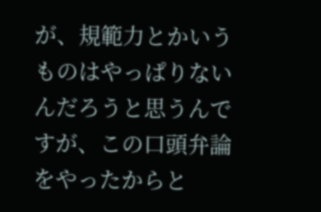が、規範力とかいうものはやっぱりないんだろうと思うんですが、この口頭弁論をやったからと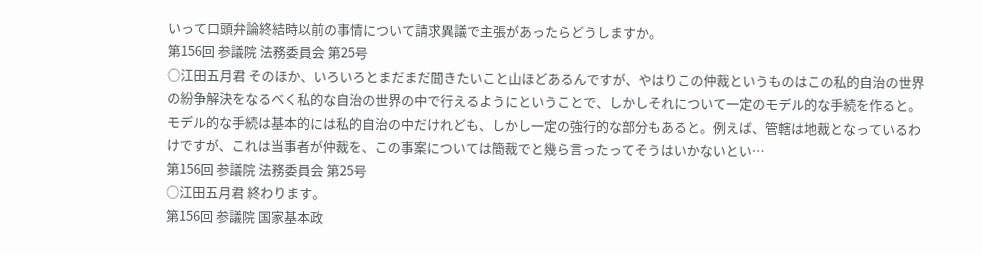いって口頭弁論終結時以前の事情について請求異議で主張があったらどうしますか。
第156回 参議院 法務委員会 第25号
○江田五月君 そのほか、いろいろとまだまだ聞きたいこと山ほどあるんですが、やはりこの仲裁というものはこの私的自治の世界の紛争解決をなるべく私的な自治の世界の中で行えるようにということで、しかしそれについて一定のモデル的な手続を作ると。モデル的な手続は基本的には私的自治の中だけれども、しかし一定の強行的な部分もあると。例えば、管轄は地裁となっているわけですが、これは当事者が仲裁を、この事案については簡裁でと幾ら言ったってそうはいかないとい…
第156回 参議院 法務委員会 第25号
○江田五月君 終わります。
第156回 参議院 国家基本政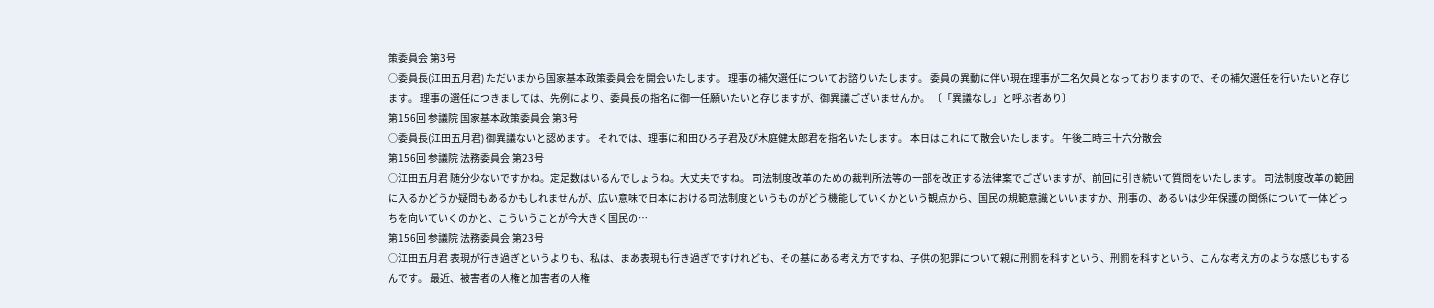策委員会 第3号
○委員長(江田五月君) ただいまから国家基本政策委員会を開会いたします。 理事の補欠選任についてお諮りいたします。 委員の異動に伴い現在理事が二名欠員となっておりますので、その補欠選任を行いたいと存じます。 理事の選任につきましては、先例により、委員長の指名に御一任願いたいと存じますが、御異議ございませんか。 〔「異議なし」と呼ぶ者あり〕
第156回 参議院 国家基本政策委員会 第3号
○委員長(江田五月君) 御異議ないと認めます。 それでは、理事に和田ひろ子君及び木庭健太郎君を指名いたします。 本日はこれにて散会いたします。 午後二時三十六分散会
第156回 参議院 法務委員会 第23号
○江田五月君 随分少ないですかね。定足数はいるんでしょうね。大丈夫ですね。 司法制度改革のための裁判所法等の一部を改正する法律案でございますが、前回に引き続いて質問をいたします。 司法制度改革の範囲に入るかどうか疑問もあるかもしれませんが、広い意味で日本における司法制度というものがどう機能していくかという観点から、国民の規範意識といいますか、刑事の、あるいは少年保護の関係について一体どっちを向いていくのかと、こういうことが今大きく国民の…
第156回 参議院 法務委員会 第23号
○江田五月君 表現が行き過ぎというよりも、私は、まあ表現も行き過ぎですけれども、その基にある考え方ですね、子供の犯罪について親に刑罰を科すという、刑罰を科すという、こんな考え方のような感じもするんです。 最近、被害者の人権と加害者の人権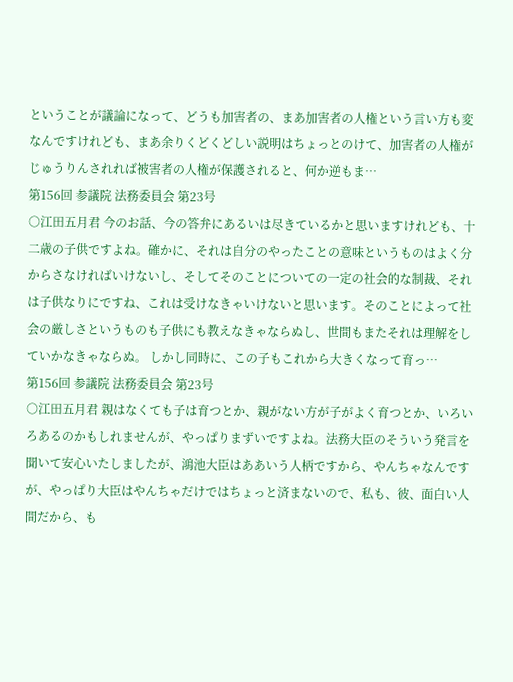ということが議論になって、どうも加害者の、まあ加害者の人権という言い方も変なんですけれども、まあ余りくどくどしい説明はちょっとのけて、加害者の人権がじゅうりんされれば被害者の人権が保護されると、何か逆もま…
第156回 参議院 法務委員会 第23号
○江田五月君 今のお話、今の答弁にあるいは尽きているかと思いますけれども、十二歳の子供ですよね。確かに、それは自分のやったことの意味というものはよく分からさなければいけないし、そしてそのことについての一定の社会的な制裁、それは子供なりにですね、これは受けなきゃいけないと思います。そのことによって社会の厳しさというものも子供にも教えなきゃならぬし、世間もまたそれは理解をしていかなきゃならぬ。 しかし同時に、この子もこれから大きくなって育っ…
第156回 参議院 法務委員会 第23号
○江田五月君 親はなくても子は育つとか、親がない方が子がよく育つとか、いろいろあるのかもしれませんが、やっぱりまずいですよね。法務大臣のそういう発言を聞いて安心いたしましたが、鴻池大臣はああいう人柄ですから、やんちゃなんですが、やっぱり大臣はやんちゃだけではちょっと済まないので、私も、彼、面白い人間だから、も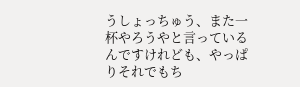うしょっちゅう、また一杯やろうやと言っているんですけれども、やっぱりそれでもち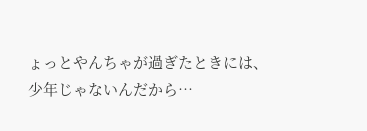ょっとやんちゃが過ぎたときには、少年じゃないんだから…